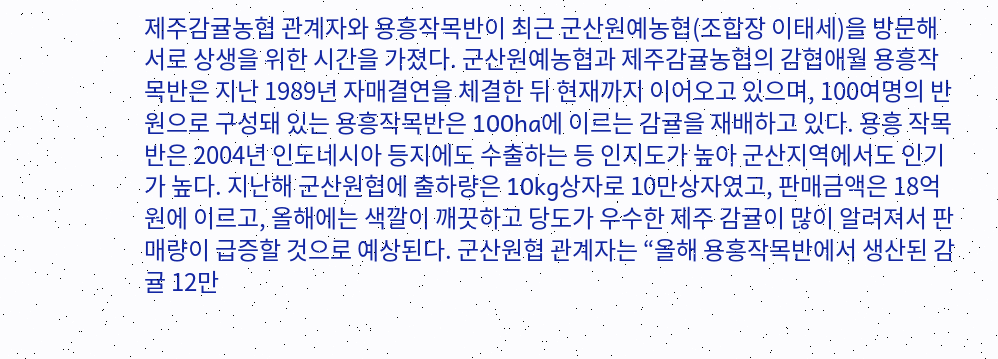제주감귤농협 관계자와 용흥작목반이 최근 군산원예농협(조합장 이태세)을 방문해 서로 상생을 위한 시간을 가졌다. 군산원예농협과 제주감귤농협의 감협애월 용흥작목반은 지난 1989년 자매결연을 체결한 뒤 현재까지 이어오고 있으며, 100여명의 반원으로 구성돼 있는 용흥작목반은 100ha에 이르는 감귤을 재배하고 있다. 용흥 작목반은 2004년 인도네시아 등지에도 수출하는 등 인지도가 높아 군산지역에서도 인기가 높다. 지난해 군산원협에 출하량은 10kg상자로 10만상자였고, 판매금액은 18억원에 이르고, 올해에는 색깔이 깨끗하고 당도가 우수한 제주 감귤이 많이 알려져서 판매량이 급증할 것으로 예상된다. 군산원협 관계자는 “올해 용흥작목반에서 생산된 감귤 12만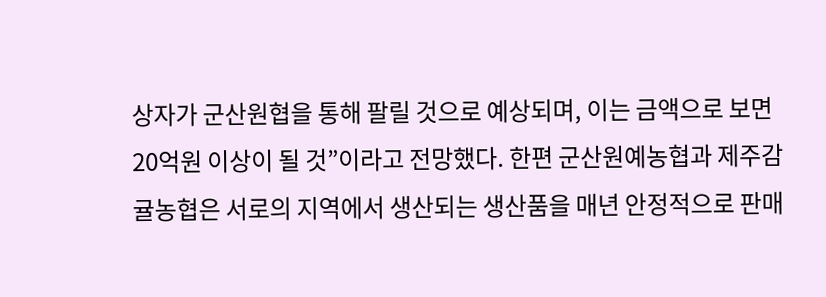상자가 군산원협을 통해 팔릴 것으로 예상되며, 이는 금액으로 보면 20억원 이상이 될 것”이라고 전망했다. 한편 군산원예농협과 제주감귤농협은 서로의 지역에서 생산되는 생산품을 매년 안정적으로 판매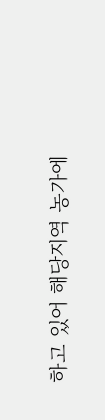하고 있어 해당지역 농가에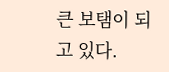큰 보탬이 되고 있다.